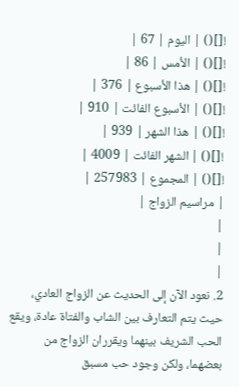![]() | اليوم | 67 |
![]() | الأمس | 86 |
![]() | هذا الأسبوع | 376 |
![]() | الأسبوع الفائت | 910 |
![]() | هذا الشهر | 939 |
![]() | الشهر الفائت | 4009 |
![]() | المجموع | 257983 |
| مراسيم الزواج |
|
|
|
2. نعود الآن إلى الحديث عن الزواج العادي، حيث يتم التعارف بين الشاب والفتاة عادة، ويقع الحب الشريف بينهما ويقرران الزواج من بعضهما، ولكن وجود حب مسبق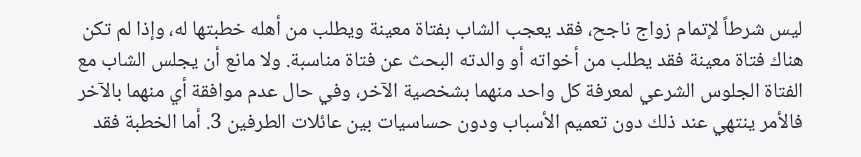ليس شرطاً لإتمام زواج ناجح، فقد يعجب الشاب بفتاة معينة ويطلب من أهله خطبتها له، وإذا لم تكن هناك فتاة معينة فقد يطلب من أخواته أو والدته البحث عن فتاة مناسبة. ولا مانع أن يجلس الشاب مع الفتاة الجلوس الشرعي لمعرفة كل واحد منهما بشخصية الآخر، وفي حال عدم موافقة أي منهما بالآخر فالأمر ينتهي عند ذلك دون تعميم الأسباب ودون حساسيات بين عائلات الطرفين 3. أما الخطبة فقد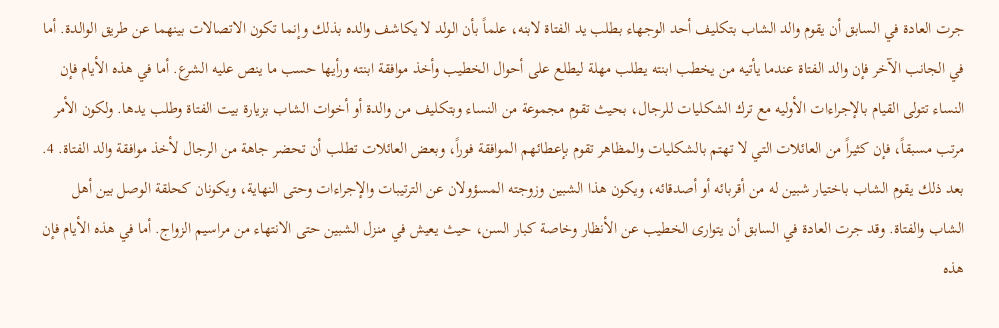جرت العادة في السابق أن يقوم والد الشاب بتكليف أحد الوجهاء بطلب يد الفتاة لابنه، علماً بأن الولد لا يكاشف والده بذلك وإنما تكون الاتصالات بينهما عن طريق الوالدة. أما في الجانب الآخر فإن والد الفتاة عندما يأتيه من يخطب ابنته يطلب مهلة ليطلع على أحوال الخطيب وأخذ موافقة ابنته ورأيها حسب ما ينص عليه الشرع. أما في هذه الأيام فإن النساء تتولى القيام بالإجراءات الأوليه مع ترك الشكليات للرجال، بحيث تقوم مجموعة من النساء وبتكليف من والدة أو أخوات الشاب بزيارة بيت الفتاة وطلب يدها. ولكون الأمر مرتب مسبقاً، فإن كثيراً من العائلات التي لا تهتم بالشكليات والمظاهر تقوم بإعطائهم الموافقة فوراً، وبعض العائلات تطلب أن تحضر جاهة من الرجال لأخذ موافقة والد الفتاة. 4. بعد ذلك يقوم الشاب باختيار شبين له من أقربائه أو أصدقائه، ويكون هذا الشبين وزوجته المسؤولان عن الترتيبات والإجراءات وحتى النهاية، ويكونان كحلقة الوصل بين أهل الشاب والفتاة. وقد جرت العادة في السابق أن يتوارى الخطيب عن الأنظار وخاصة كبار السن، حيث يعيش في منزل الشبين حتى الانتهاء من مراسيم الزواج. أما في هذه الأيام فإن هذه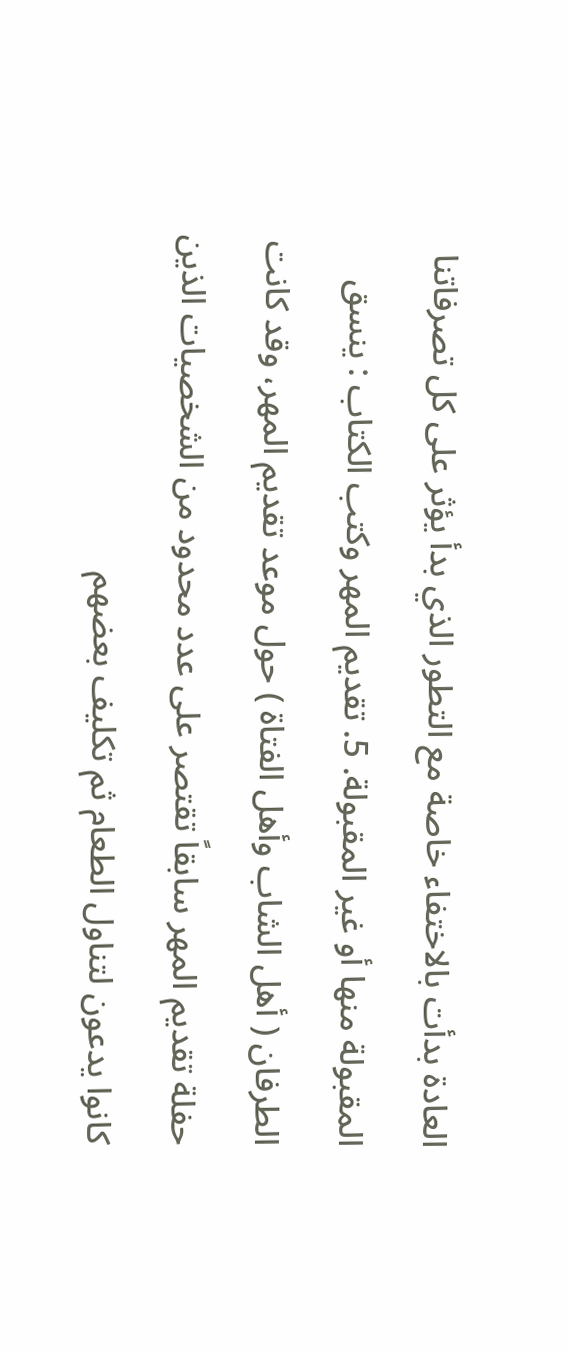العادة بدأت بالاختفاء خاصة مع التطور الذي بدأ يؤثر على كل تصرفاتنا المقبولة منها أو غير المقبولة. 5. تقديم المهر وكتب الكتاب : ينسق الطرفان ( أهل الشاب وأهل الفتاة ) حول موعد تقديم المهر، وقد كانت حفلة تقديم المهر سابقاً تقتصر على عدد محدود من الشخصيات الذين كانوا يدعون لتناول الطعام ثم تكليف بعضهم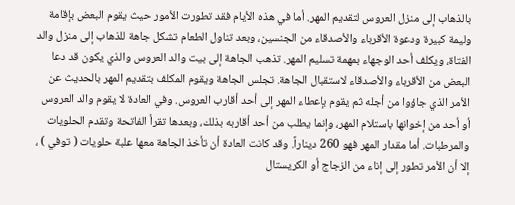بالذهاب إلى منزل العروس لتقديم المهر. أما في هذه الأيام فقد تطورت الأمور حيث يقوم البعض بإقامة وليمة كبيرة ودعوة الأقرباء والأصدقاء من الجنسين، وبعد تناول الطعام تشكل جاهة للذهاب إلى منزل والد الفتاة، ويكلف أحد الوجهاء بمهمة تسليم المهر. تذهب الجاهة إلى بيت والد العروس والذي يكون قد دعا البعض من الأقرباء والأصدقاء لاستقبال الجاهة. تجلس الجاهة ويقوم المكلف بتقديم المهر بالحديث عن الأمر الذي جاؤوا من أجله ثم يقوم بإعطاء المهر إلى أحد أقارب العروس. وفي العادة لا يقوم والد العروس أو أحد من إخوانها باستلام المهر، وإنما يطلب من أحد أقاربه بذلك، وبعدها تقرأ الفاتحة وتقدم الحلويات والمرطبات. أما مقدار المهر فهو 260 ديناراً. وقد كانت العادة أن تأخذ الجاهة معها علبة حلويات ( توفي ) ، إلا أن الأمر تطور إلى إناء من الزجاج أو الكريستال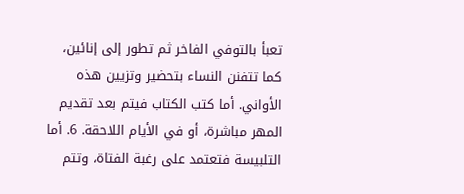تعبأ بالتوفي الفاخر ثم تطور إلى إنائين، كما تتفنن النساء بتحضير وتزيين هذه الأواني. أما كتب الكتاب فيتم بعد تقديم المهر مباشرة، أو في الأيام اللاحقة. 6. أما التلبيسة فتعتمد على رغبة الفتاة، وتتم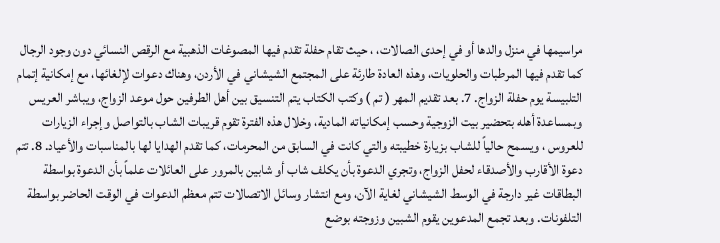مراسيمها في منزل والدها أو في إحدى الصالات، ، حيث تقام حفلة تقدم فيها المصوغات الذهبية مع الرقص النسائي دون وجود الرجال كما تقدم فيها المرطبات والحلويات، وهذه العادة طارئة على المجتمع الشيشاني في الأردن، وهناك دعوات لإلغائها، مع إمكانية إتمام التلبيسة يوم حفلة الزواج. 7. بعد تقديم المهر ( تم ) وكتب الكتاب يتم التنسيق بين أهل الطرفين حول موعد الزواج، ويباشر العريس وبمساعدة أهله بتحضير بيت الزوجية وحسب إمكانياته المادية، وخلال هذه الفترة تقوم قريبات الشاب بالتواصل وإجراء الزيارات للعروس ، ويسمح حالياً للشاب بزيارة خطيبته والتي كانت في السابق من المحرمات، كما تقدم الهدايا لها بالمناسبات والأعياد. 8. تتم دعوة الأقارب والأصدقاء لحفل الزواج، وتجري الدعوة بأن يكلف شاب أو شابين بالمرور على العائلات علماً بأن الدعوة بواسطة البطاقات غير دارجة في الوسط الشيشاني لغاية الآن، ومع انتشار وسائل الاتصالات تتم معظم الدعوات في الوقت الحاضر بواسطة التلفونات. وبعد تجمع المدعوين يقوم الشبين وزوجته بوضع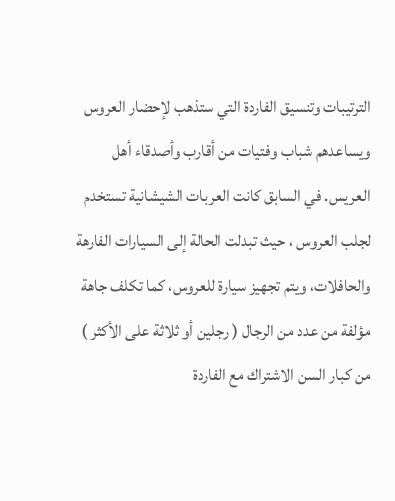الترتيبات وتنسيق الفاردة التي ستذهب لإحضار العروس ويساعدهم شباب وفتيات من أقارب وأصدقاء أهل العريس. في السابق كانت العربات الشيشانية تستخدم لجلب العروس ، حيث تبدلت الحالة إلى السيارات الفارهة والحافلات، ويتم تجهيز سيارة للعروس، كما تكلف جاهة مؤلفة من عدد من الرجال ( رجلين أو ثلاثة على الأكثر ) من كبار السن الاشتراك مع الفاردة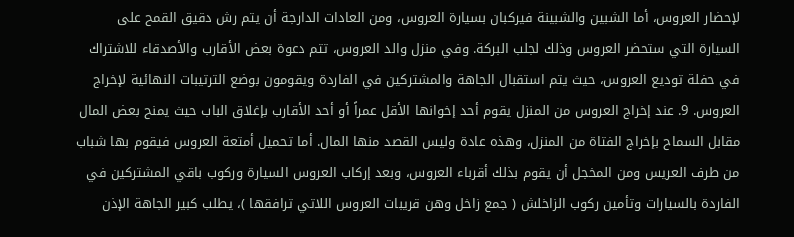لإحضار العروس، أما الشبين والشبينة فيركبان بسيارة العروس، ومن العادات الدارجة أن يتم رش دقيق القمح على السيارة التي ستحضر العروس وذلك لجلب البركة. وفي منزل والد العروس، تتم دعوة بعض الأقارب والأصدقاء للاشتراك في حفلة توديع العروس، حيث يتم استقبال الجاهة والمشتركين في الفاردة ويقومون بوضع الترتيبات النهائية لإخراج العروس. 9. عند إخراج العروس من المنزل يقوم أحد إخوانها الأقل عمراً أو أحد الأقارب بإغلاق الباب حيث يمنح بعض المال مقابل السماح بإخراج الفتاة من المنزل، وهذه عادة وليس القصد منها المال. أما تحميل أمتعة العروس فيقوم بها شباب من طرف العريس ومن المخجل أن يقوم بذلك أقرباء العروس، وبعد إركاب العروس السيارة وركوب باقي المشتركين في الفاردة بالسيارات وتأمين ركوب الزاخلش ( جمع زاخل وهن قريبات العروس اللاتي ترافقها )، يطلب كبير الجاهة الإذن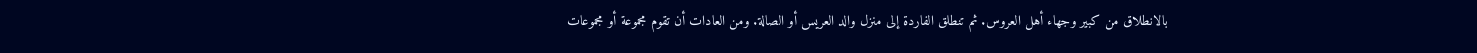بالانطلاق من كبير وجهاء أهل العروس. ثم تنطلق الفاردة إلى منزل والد العريس أو الصالة. ومن العادات أن تقوم مجموعة أو مجموعات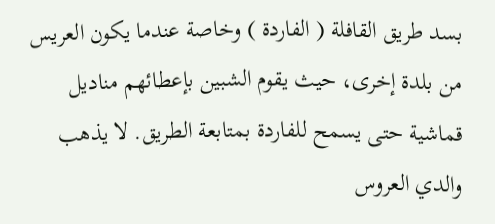بسد طريق القافلة ( الفاردة ) وخاصة عندما يكون العريس من بلدة إخرى، حيث يقوم الشبين بإعطائهم مناديل قماشية حتى يسمح للفاردة بمتابعة الطريق. لا يذهب والدي العروس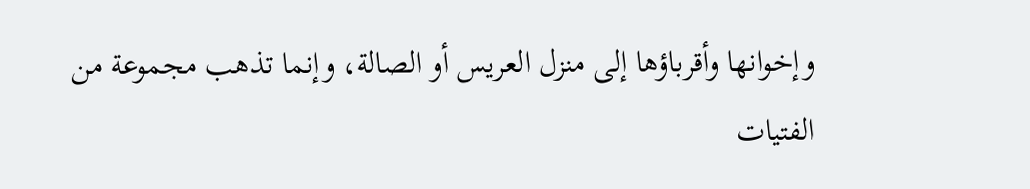وإخوانها وأقرباؤها إلى منزل العريس أو الصالة، وإنما تذهب مجموعة من الفتيات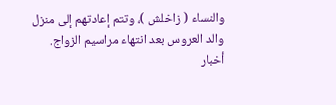والنساء ( زاخلش )، وتتم إعادتهم إلى منزل والد العروس بعد انتهاء مراسيم الزواج.
أخبار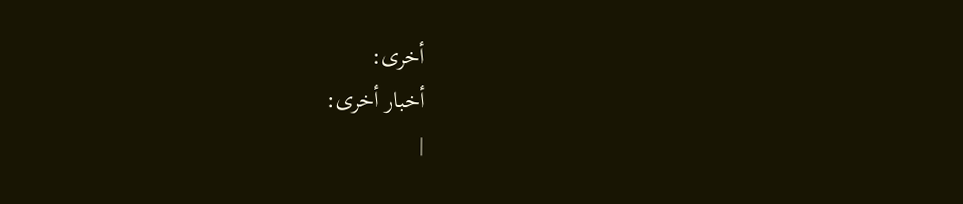أخرى:
أخبار أخرى:
|